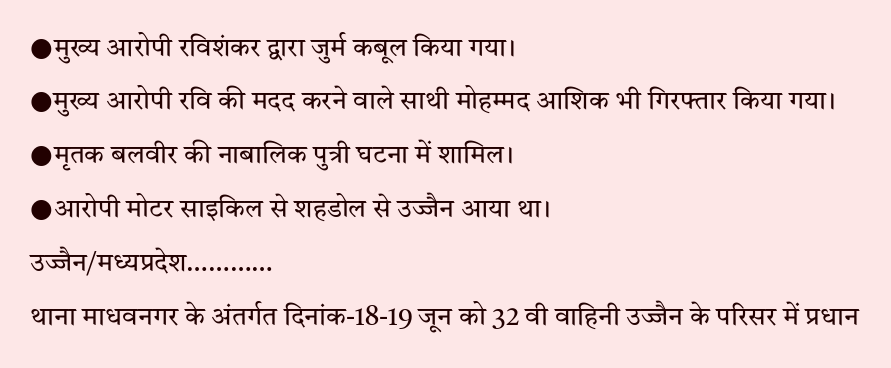●मुख्य आरोपी रविशंकर द्वारा जुर्म कबूल किया गया।
●मुख्य आरोपी रवि की मदद करने वाले साथी मोहम्मद आशिक भी गिरफ्तार किया गया।
●मृतक बलवीर की नाबालिक पुत्री घटना में शामिल।
●आरोपी मोटर साइकिल से शहडोल से उज्जैन आया था।
उज्जैन/मध्यप्रदेश…………
थाना माधवनगर के अंतर्गत दिनांक-18-19 जून को 32 वी वाहिनी उज्जैन के परिसर में प्रधान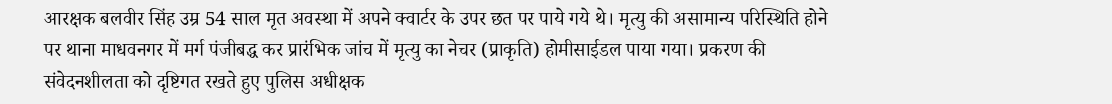आरक्षक बलवीर सिंह उम्र 54 साल मृत अवस्था में अपने क्वार्टर के उपर छत पर पाये गये थे। मृत्यु की असामान्य परिस्थिति होने पर थाना माधवनगर में मर्ग पंजीबद्ध कर प्रारंभिक जांच में मृत्यु का नेचर (प्राकृति) होमीसाईडल पाया गया। प्रकरण की संवेदनशीलता को दृष्टिगत रखते हुए पुलिस अधीक्षक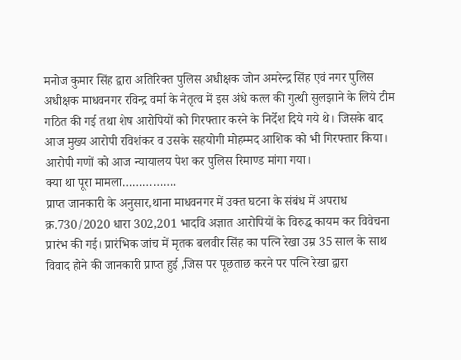मनोज कुमार सिंह द्वारा अतिरिक्त पुलिस अधीक्षक जोन अमरेन्द्र सिंह एवं नगर पुलिस अधीक्षक माधवनगर रविन्द्र वर्मा के नेतृत्व में इस अंधे कत्ल की गुत्थी सुलझाने के लिये टीम गठित की गई तथा शेष आरोपियों को गिरफ्तार करने के निर्देश दिये गये थे। जिसके बाद आज मुख्य आरोपी रविशंकर व उसके सहयोगी मोहम्मद आशिक को भी गिरफ्तार किया। आरोपी गणों को आज न्यायालय पेश कर पुलिस रिमाण्ड मांगा गया।
क्या था पूरा मामला…………….
प्राप्त जानकारी के अनुसार,थाना माधवनगर में उक्त घटना के संबंध में अपराध क्र.730/2020 धारा 302,201 भादवि अज्ञात आरोपियों के विरुद्ध कायम कर विवेचना प्रारंभ की गई। प्रारंभिक जांच में मृतक बलवीर सिंह का पत्नि रेखा उम्र 35 साल के साथ विवाद होने की जानकारी प्राप्त हुई ,जिस पर पूछताछ करने पर पत्नि रेखा द्वारा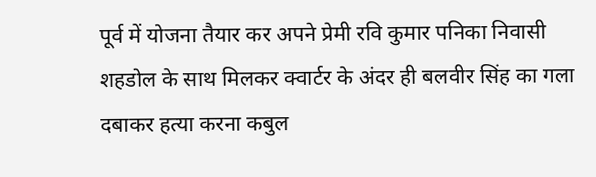पूर्व में योजना तैयार कर अपने प्रेमी रवि कुमार पनिका निवासी शहडोल के साथ मिलकर क्वार्टर के अंदर ही बलवीर सिंह का गला दबाकर हत्या करना कबुल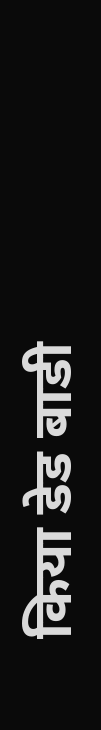किया डेड बाडी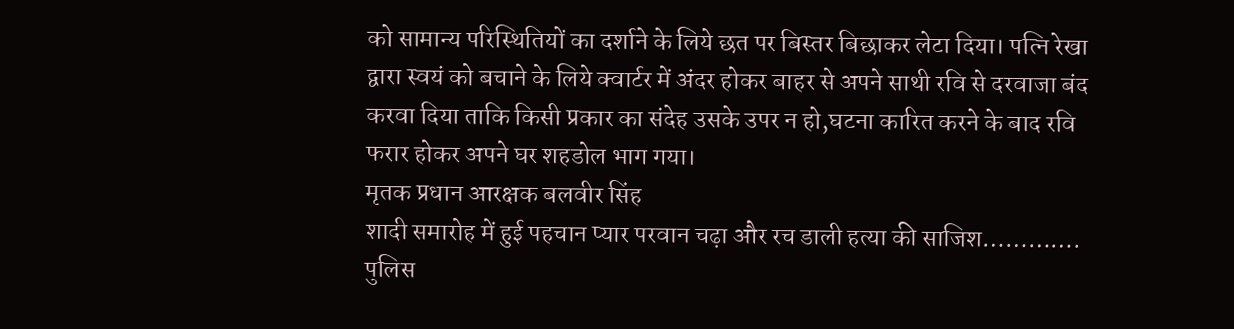को सामान्य परिस्थितियों का दर्शाने के लिये छत पर बिस्तर बिछाकर लेटा दिया। पत्नि रेखा द्वारा स्वयं को बचाने के लिये क्वार्टर में अंदर होकर बाहर से अपने साथी रवि से दरवाजा बंद करवा दिया ताकि किसी प्रकार का संदेह उसके उपर न हो,घटना कारित करने के बाद रवि फरार होकर अपने घर शहडोल भाग गया।
मृतक प्रधान आरक्षक बलवीर सिंह
शादी समारोह में हुई पहचान प्यार परवान चढ़ा और रच डाली हत्या की साजिश………….
पुलिस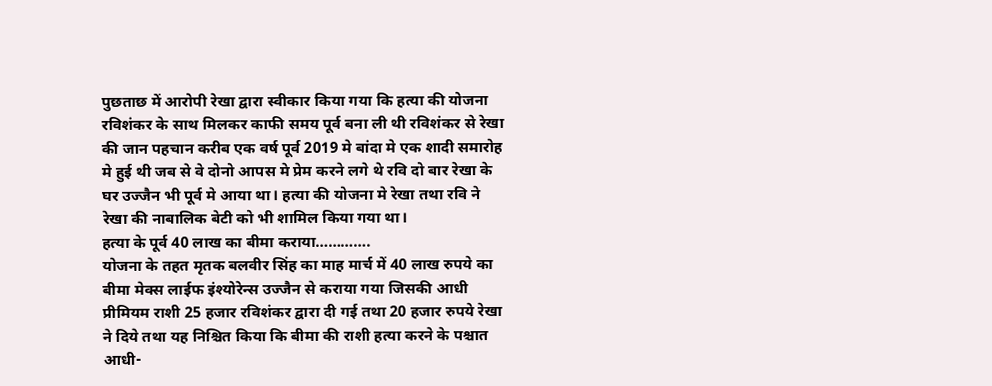पुछताछ में आरोपी रेखा द्वारा स्वीकार किया गया कि हत्या की योजना रविशंकर के साथ मिलकर काफी समय पूर्व बना ली थी रविशंकर से रेखा की जान पहचान करीब एक वर्ष पूर्व 2019 मे बांदा मे एक शादी समारोह मे हुई थी जब से वे दोनो आपस मे प्रेम करने लगे थे रवि दो बार रेखा के घर उज्जैन भी पूर्व मे आया था। हत्या की योजना मे रेखा तथा रवि ने रेखा की नाबालिक बेटी को भी शामिल किया गया था।
हत्या के पूर्व 40 लाख का बीमा कराया………….
योजना के तहत मृतक बलवीर सिंह का माह मार्च में 40 लाख रुपये का बीमा मेक्स लाईफ इंश्योरेन्स उज्जैन से कराया गया जिसकी आधी प्रीमियम राशी 25 हजार रविशंकर द्वारा दी गई तथा 20 हजार रुपये रेखा ने दिये तथा यह निश्चित किया कि बीमा की राशी हत्या करने के पश्चात आधी-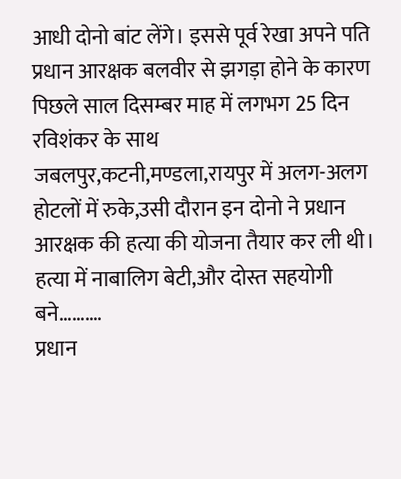आधी दोनो बांट लेंगे। इससे पूर्व रेखा अपने पति प्रधान आरक्षक बलवीर से झगड़ा होने के कारण पिछले साल दिसम्बर माह में लगभग 25 दिन रविशंकर के साथ जबलपुर,कटनी,मण्डला,रायपुर में अलग-अलग होटलों में रुके,उसी दौरान इन दोनो ने प्रधान आरक्षक की हत्या की योजना तैयार कर ली थी।
हत्या में नाबालिग बेटी,और दोस्त सहयोगी बने……….
प्रधान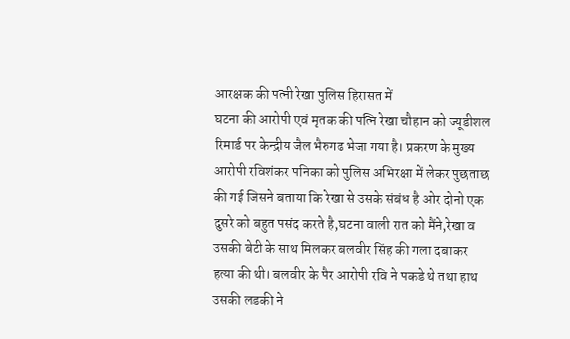आरक्षक की पत्नी रेखा पुलिस हिरासत में
घटना की आरोपी एवं मृतक की पत्नि रेखा चौहान को ज्यूडीशल रिमार्ड पर केन्द्रीय जैल भैरुगढ भेजा गया है। प्रकरण के मुख्य आरोपी रविशंकर पनिका को पुलिस अभिरक्षा में लेकर पुछताछ की गई जिसने बताया कि रेखा से उसके संबंध है ओर दोनो एक दुसरे को बहुत पसंद करते है,घटना वाली रात को मैंने,रेखा व उसकी बेटी के साथ मिलकर बलवीर सिंह की गला दबाकर हत्या की थी। बलवीर के पैर आरोपी रवि ने पकडे थे तथा हाथ उसकी लडकी ने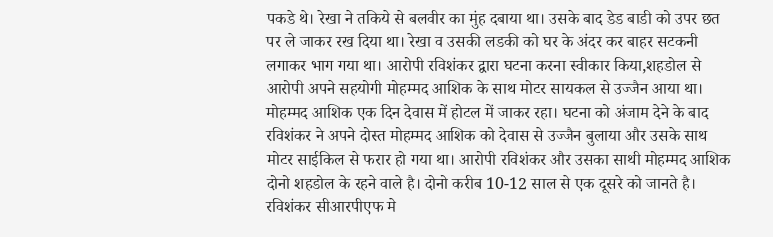पकडे थे। रेखा ने तकिये से बलवीर का मुंह दबाया था। उसके बाद डेड बाडी को उपर छत पर ले जाकर रख दिया था। रेखा व उसकी लडकी को घर के अंदर कर बाहर सटकनी लगाकर भाग गया था। आरोपी रविशंकर द्वारा घटना करना स्वीकार किया,शहडोल से आरोपी अपने सहयोगी मोहम्मद आशिक के साथ मोटर सायकल से उज्जैन आया था। मोहम्मद आशिक एक दिन देवास में होटल में जाकर रहा। घटना को अंजाम देने के बाद रविशंकर ने अपने दोस्त मोहम्मद आशिक को देवास से उज्जैन बुलाया और उसके साथ मोटर साईकिल से फरार हो गया था। आरोपी रविशंकर और उसका साथी मोहम्मद आशिक दोनो शहडोल के रहने वाले है। दोनो करीब 10-12 साल से एक दूसरे को जानते है। रविशंकर सीआरपीएफ मे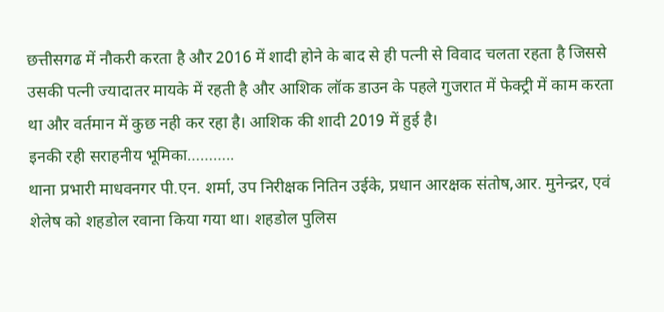छत्तीसगढ में नौकरी करता है और 2016 में शादी होने के बाद से ही पत्नी से विवाद चलता रहता है जिससे उसकी पत्नी ज्यादातर मायके में रहती है और आशिक लॉक डाउन के पहले गुजरात में फेक्ट्री में काम करता था और वर्तमान में कुछ नही कर रहा है। आशिक की शादी 2019 में हुई है।
इनकी रही सराहनीय भूमिका………..
थाना प्रभारी माधवनगर पी.एन. शर्मा, उप निरीक्षक नितिन उईके, प्रधान आरक्षक संतोष,आर. मुनेन्द्रर, एवं शेलेष को शहडोल रवाना किया गया था। शहडोल पुलिस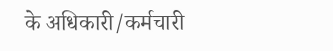के अधिकारी/कर्मचारी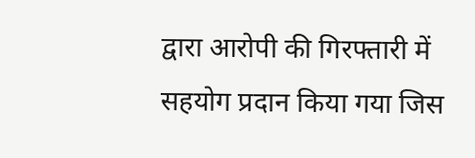द्वारा आरोपी की गिरफ्तारी में सहयोग प्रदान किया गया जिस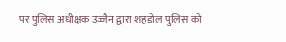पर पुलिस अधीक्षक उज्जैन द्वारा शहडोल पुलिस को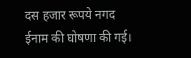दस हजार रूपये नगद ईनाम की घोषणा की गई।